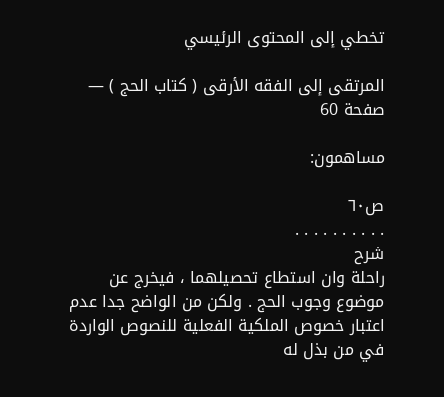تخطي إلى المحتوى الرئيسي

المرتقى إلى الفقه الأرقى ( كتاب الحج ) — صفحة 60

مساهمون:

ص٦٠
. . . . . . . . . .
شرح
راحلة وان استطاع تحصيلهما ، فيخرج عن موضوع وجوب الحج . ولكن من الواضح جدا عدم اعتبار خصوص الملكية الفعلية للنصوص الواردة في من بذل له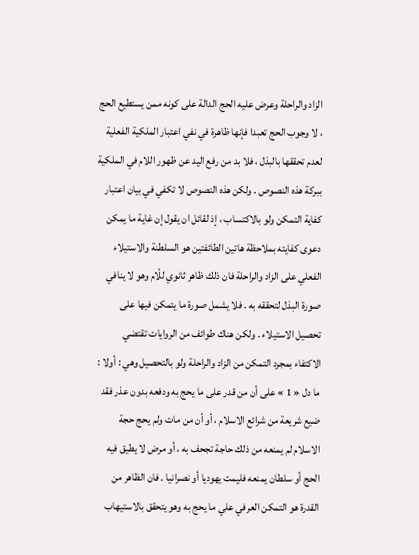الزاد والراحلة وعرض عليه الحج الدالة على كونه ممن يستطيع الحج ، لا وجوب الحج تعبدا فإنها ظاهرة في نفي اعتبار الملكية الفعلية لعدم تحققها بالبذل ، فلا بد من رفع اليد عن ظهور اللام في الملكية ببركة هذه النصوص . ولكن هذه النصوص لا تكفي في بيان اعتبار كفاية التمكن ولو بالاكتساب ، إذ لقائل ان يقول إن غاية ما يمكن دعوى كفايته بملاحظة هاتين الطائفتين هو السلطنة والاستيلاء الفعلي على الزاد والراحلة فان ذلك ظاهر ثانوي للّام وهو لا ينافي صورة البذل لتحققه به . فلا يشمل صورة ما يتمكن فيها على تحصيل الاستيلاء . ولكن هناك طوائف من الروايات تقتضي الاكتفاء بمجرد التمكن من الزاد والراحلة ولو بالتحصيل وهي : أولا : ما دل « 1 » على أن من قدر على ما يحج به ودفعه بدون عذر فقد ضيع شريعة من شرائع الاسلام ، أو أن من مات ولم يحج حجة الاسلام لم يمنعه من ذلك حاجة تجحف به ، أو مرض لا يطيق فيه الحج أو سلطان يمنعه فليمت يهوديا أو نصرانيا . فان الظاهر من القدرة هو التمكن العرفي علي ما يحج به وهو يتحقق بالاستيهاب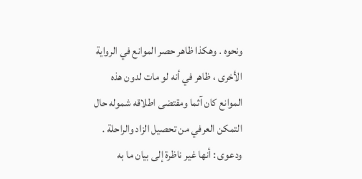ونحوه . وهكذا ظاهر حصر الموانع في الرواية الأخرى ، ظاهر في أنه لو مات لدون هذه الموانع كان آثما ومقتضى اطلاقه شموله حال التمكن العرفي من تحصيل الزاد والراحلة . ودعوى : أنها غير ناظرة إلى بيان ما به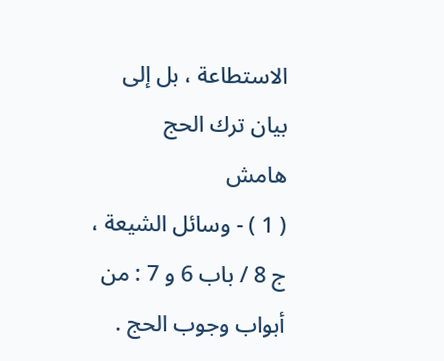الاستطاعة ، بل إلى بيان ترك الحج
هامش
( 1 ) - وسائل الشيعة ، ج 8 / باب 6 و 7 : من أبواب وجوب الحج .